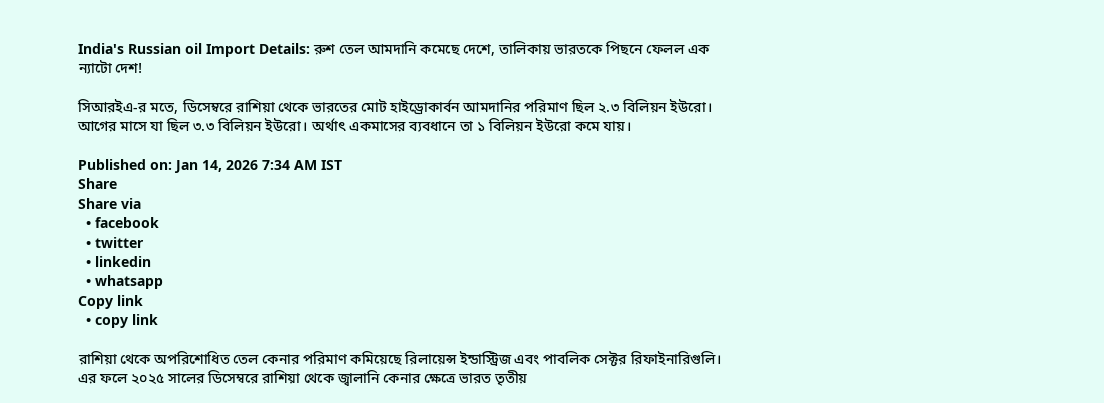India's Russian oil Import Details: রুশ তেল আমদানি কমেছে দেশে, তালিকায় ভারতকে পিছনে ফেলল এক ন্যাটো দেশ!

সিআরইএ-র মতে, ডিসেম্বরে রাশিয়া থেকে ভারতের মোট হাইড্রোকার্বন আমদানির পরিমাণ ছিল ২.৩ বিলিয়ন ইউরো। আগের মাসে যা ছিল ৩.৩ বিলিয়ন ইউরো। অর্থাৎ একমাসের ব্যবধানে তা ১ বিলিয়ন ইউরো কমে যায়।

Published on: Jan 14, 2026 7:34 AM IST
Share
Share via
  • facebook
  • twitter
  • linkedin
  • whatsapp
Copy link
  • copy link

রাশিয়া থেকে অপরিশোধিত তেল কেনার পরিমাণ কমিয়েছে রিলায়েন্স ইন্ডাস্ট্রিজ এবং পাবলিক সেক্টর রিফাইনারিগুলি। এর ফলে ২০২৫ সালের ডিসেম্বরে রাশিয়া থেকে জ্বালানি কেনার ক্ষেত্রে ভারত তৃতীয়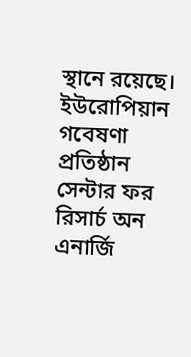স্থানে রয়েছে। ইউরোপিয়ান গবেষণা প্রতিষ্ঠান সেন্টার ফর রিসার্চ অন এনার্জি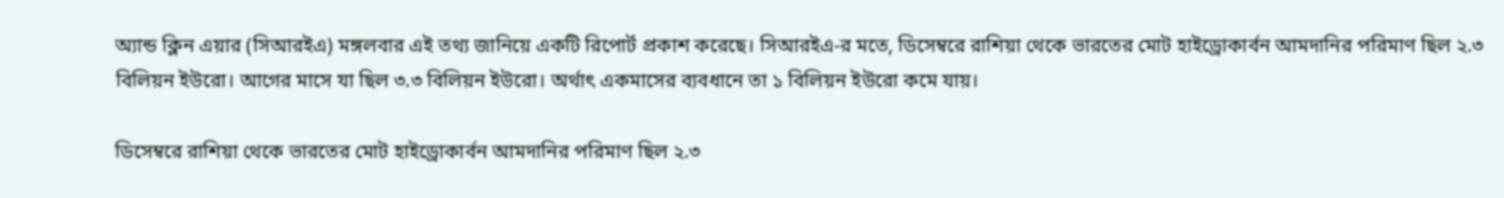অ্যান্ড ক্লিন এয়ার (সিআরইএ) মঙ্গলবার এই তথ্য জানিয়ে একটি রিপোর্ট প্রকাশ করেছে। সিআরইএ-র মতে, ডিসেম্বরে রাশিয়া থেকে ভারতের মোট হাইড্রোকার্বন আমদানির পরিমাণ ছিল ২.৩ বিলিয়ন ইউরো। আগের মাসে যা ছিল ৩.৩ বিলিয়ন ইউরো। অর্থাৎ একমাসের ব্যবধানে তা ১ বিলিয়ন ইউরো কমে যায়।

ডিসেম্বরে রাশিয়া থেকে ভারতের মোট হাইড্রোকার্বন আমদানির পরিমাণ ছিল ২.৩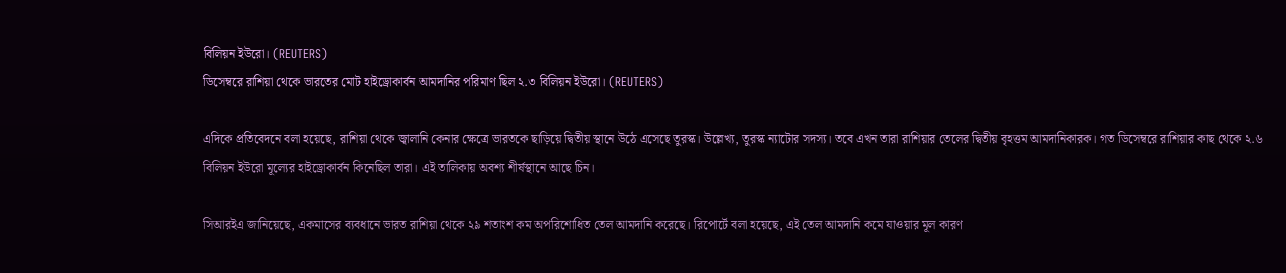বিলিয়ন ইউরো। (REUTERS)
ডিসেম্বরে রাশিয়া থেকে ভারতের মোট হাইড্রোকার্বন আমদানির পরিমাণ ছিল ২.৩ বিলিয়ন ইউরো। (REUTERS)

এদিকে প্রতিবেদনে বলা হয়েছে, রাশিয়া থেকে জ্বালানি কেনার ক্ষেত্রে ভারতকে ছাড়িয়ে দ্বিতীয় স্থানে উঠে এসেছে তুরস্ক। উল্লেখ্য, তুরস্ক ন্যাটোর সদস্য। তবে এখন তারা রাশিয়ার তেলের দ্বিতীয় বৃহত্তম আমদানিকারক। গত ডিসেম্বরে রাশিয়ার কাছ থেকে ২.৬ বিলিয়ন ইউরো মূল্যের হাইড্রোকার্বন কিনেছিল তারা। এই তালিকায় অবশ্য শীর্ষস্থানে আছে চিন।

সিআরইএ জানিয়েছে, একমাসের ব্যবধানে ভারত রাশিয়া থেকে ২৯ শতাংশ কম অপরিশোধিত তেল আমদানি করেছে। রিপোর্টে বলা হয়েছে, এই তেল আমদানি কমে যাওয়ার মূল কারণ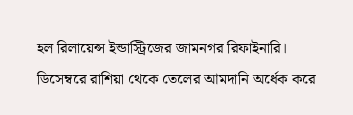হল রিলায়েন্স ইন্ডাস্ট্রিজের জামনগর রিফাইনারি। ডিসেম্বরে রাশিয়া থেকে তেলের আমদানি অর্ধেক করে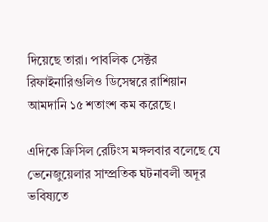দিয়েছে তারা। পাবলিক সেক্টর রিফাইনারিগুলিও ডিসেম্বরে রাশিয়ান আমদানি ১৫ শতাংশ কম করেছে।

এদিকে ক্রিসিল রেটিংস মঙ্গলবার বলেছে যে ভেনেজুয়েলার সাম্প্রতিক ঘটনাবলী অদূর ভবিষ্যতে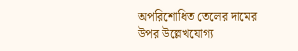অপরিশোধিত তেলের দামের উপর উল্লেখযোগ্য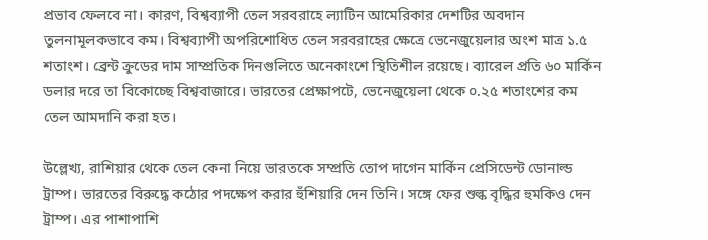প্রভাব ফেলবে না। কারণ, বিশ্বব্যাপী তেল সরবরাহে ল্যাটিন আমেরিকার দেশটির অবদান তুলনামূলকভাবে কম। বিশ্বব্যাপী অপরিশোধিত তেল সরবরাহের ক্ষেত্রে ভেনেজুয়েলার অংশ মাত্র ১.৫ শতাংশ। ব্রেন্ট ক্রুডের দাম সাম্প্রতিক দিনগুলিতে অনেকাংশে স্থিতিশীল রয়েছে। ব্যারেল প্রতি ৬০ মার্কিন ডলার দরে তা বিকোচ্ছে বিশ্ববাজারে। ভারতের প্রেক্ষাপটে, ভেনেজুয়েলা থেকে ০.২৫ শতাংশের কম তেল আমদানি করা হত।

উল্লেখ্য, রাশিয়ার থেকে তেল কেনা নিয়ে ভারতকে সম্প্রতি তোপ দাগেন মার্কিন প্রেসিডেন্ট ডোনাল্ড ট্রাম্প। ভারতের বিরুদ্ধে কঠোর পদক্ষেপ করার হুঁশিয়ারি দেন তিনি। সঙ্গে ফের শুল্ক বৃদ্ধির হুমকিও দেন ট্রাম্প। এর পাশাপাশি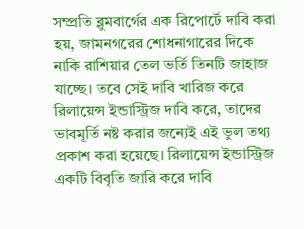সম্প্রতি ব্লুমবার্গের এক রিপোর্টে দাবি করা হয়, জামনগরের শোধনাগারের দিকে নাকি রাশিয়ার তেল ভর্তি তিনটি জাহাজ যাচ্ছে। তবে সেই দাবি খারিজ করে রিলায়েন্স ইন্ডাস্ট্রিজ দাবি করে, তাদের ভাবমূর্তি নষ্ট করার জন্যেই এই ভুল তথ্য প্রকাশ করা হয়েছে। রিলায়েন্স ইন্ডাস্ট্রিজ একটি বিবৃতি জারি করে দাবি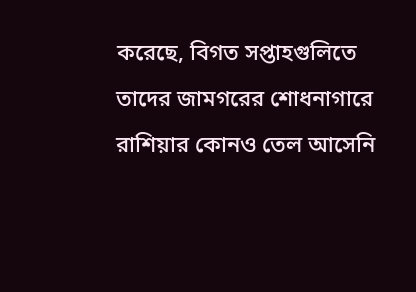করেছে, বিগত সপ্তাহগুলিতে তাদের জামগরের শোধনাগারে রাশিয়ার কোনও তেল আসেনি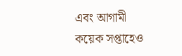এবং আগামী কয়েক সপ্তাহেও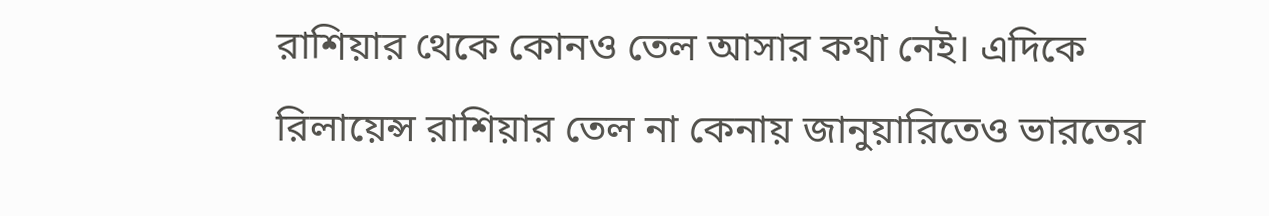রাশিয়ার থেকে কোনও তেল আসার কথা নেই। এদিকে রিলায়েন্স রাশিয়ার তেল না কেনায় জানুয়ারিতেও ভারতের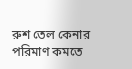রুশ তেল কেনার পরিমাণ কমতে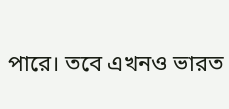পারে। তবে এখনও ভারত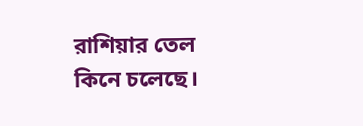রাশিয়ার তেল কিনে চলেছে।